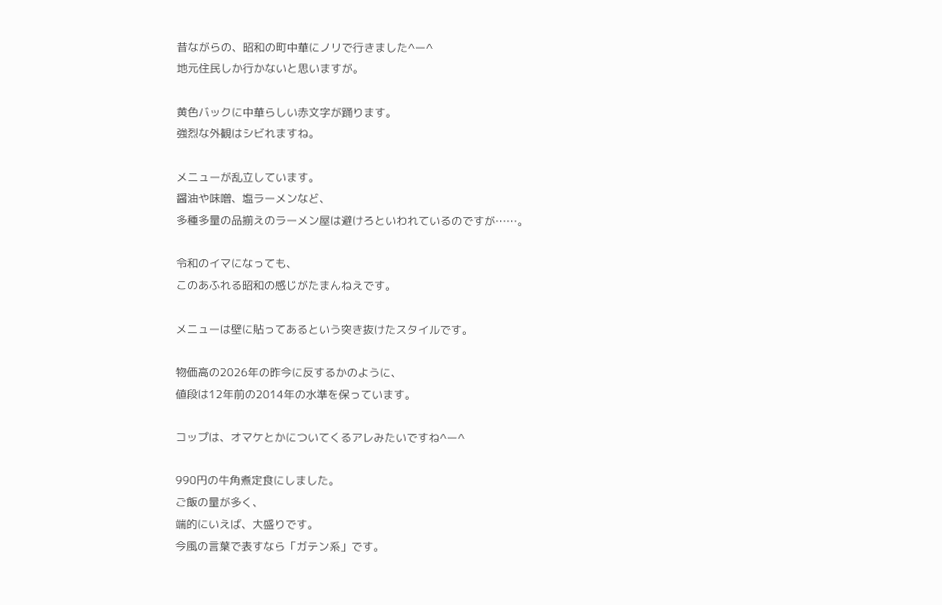昔ながらの、昭和の町中華にノリで行きました^ー^
地元住民しか行かないと思いますが。

黄色バックに中華らしい赤文字が踊ります。
強烈な外観はシビれますね。

メニューが乱立しています。
醤油や味噌、塩ラーメンなど、
多種多量の品揃えのラーメン屋は避けろといわれているのですが……。

令和のイマになっても、
このあふれる昭和の感じがたまんねえです。

メニューは壁に貼ってあるという突き抜けたスタイルです。

物価高の2026年の昨今に反するかのように、
値段は12年前の2014年の水準を保っています。

コップは、オマケとかについてくるアレみたいですね^ー^

990円の牛角煮定食にしました。
ご飯の量が多く、
端的にいえば、大盛りです。
今風の言葉で表すなら「ガテン系」です。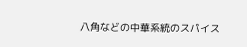八角などの中華系統のスパイス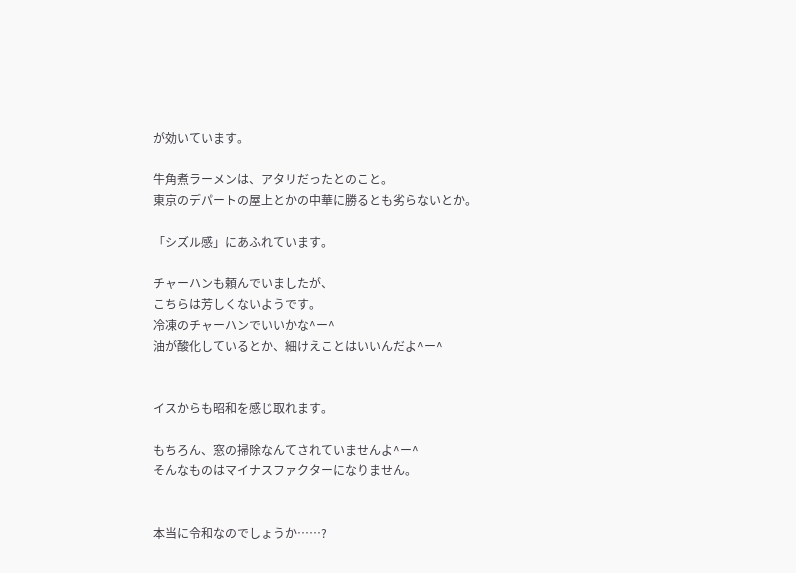が効いています。

牛角煮ラーメンは、アタリだったとのこと。
東京のデパートの屋上とかの中華に勝るとも劣らないとか。

「シズル感」にあふれています。

チャーハンも頼んでいましたが、
こちらは芳しくないようです。
冷凍のチャーハンでいいかな^ー^
油が酸化しているとか、細けえことはいいんだよ^ー^


イスからも昭和を感じ取れます。

もちろん、窓の掃除なんてされていませんよ^ー^
そんなものはマイナスファクターになりません。


本当に令和なのでしょうか……?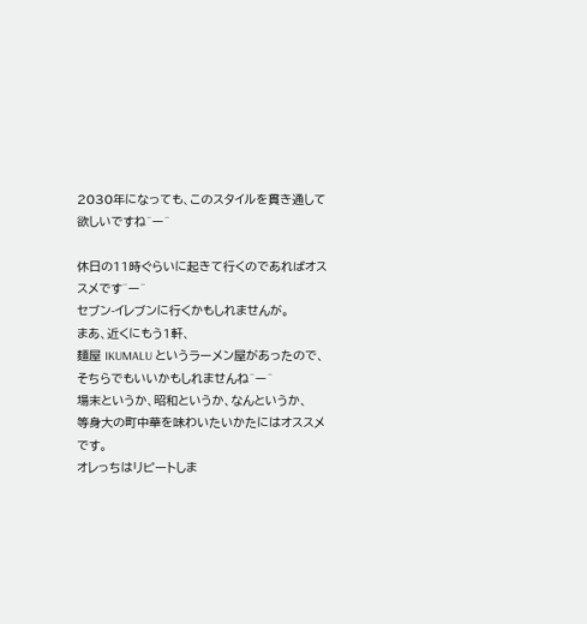2030年になっても、このスタイルを貫き通して欲しいですね^ー^

休日の11時ぐらいに起きて行くのであればオススメです^ー^
セブン-イレブンに行くかもしれませんが。
まあ、近くにもう1軒、
麺屋 IKUMALU というラーメン屋があったので、
そちらでもいいかもしれませんね^ー^
場末というか、昭和というか、なんというか、
等身大の町中華を味わいたいかたにはオススメです。
オレっちはリピートしま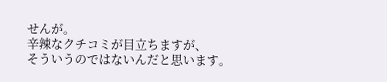せんが。
辛辣なクチコミが目立ちますが、
そういうのではないんだと思います。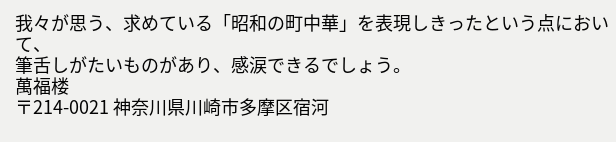我々が思う、求めている「昭和の町中華」を表現しきったという点において、
筆舌しがたいものがあり、感涙できるでしょう。
萬福楼
〒214-0021 神奈川県川崎市多摩区宿河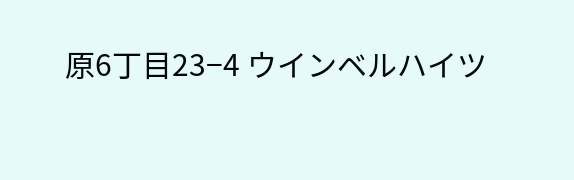原6丁目23−4 ウインベルハイツ